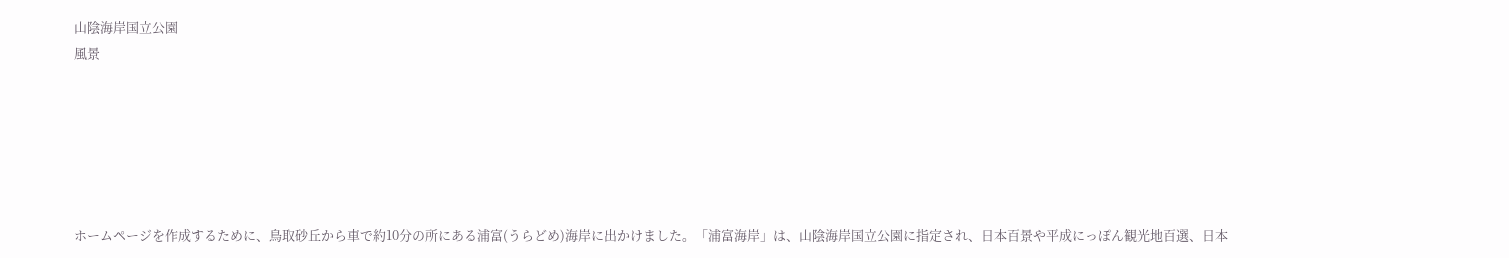山陰海岸国立公園
風景






ホームページを作成するために、鳥取砂丘から車で約10分の所にある浦富(うらどめ)海岸に出かけました。「浦富海岸」は、山陰海岸国立公園に指定され、日本百景や平成にっぽん観光地百選、日本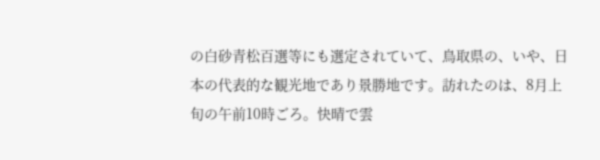の白砂青松百選等にも選定されていて、鳥取県の、いや、日本の代表的な観光地であり景勝地です。訪れたのは、8月上旬の午前10時ごろ。快晴で雲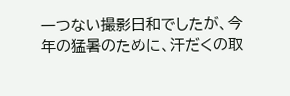一つない撮影日和でしたが、今年の猛暑のために、汗だくの取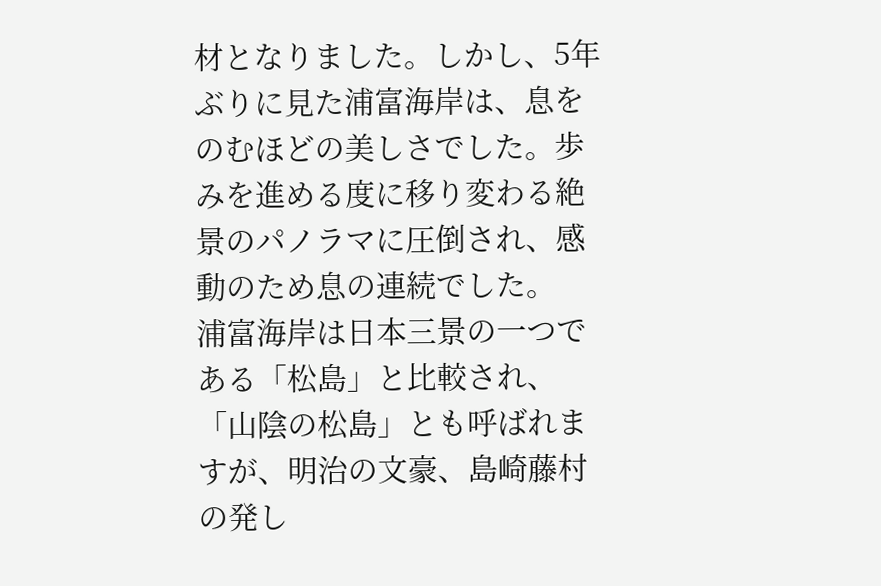材となりました。しかし、5年ぶりに見た浦富海岸は、息をのむほどの美しさでした。歩みを進める度に移り変わる絶景のパノラマに圧倒され、感動のため息の連続でした。
浦富海岸は日本三景の一つである「松島」と比較され、「山陰の松島」とも呼ばれますが、明治の文豪、島崎藤村の発し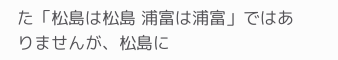た「松島は松島 浦富は浦富」ではありませんが、松島に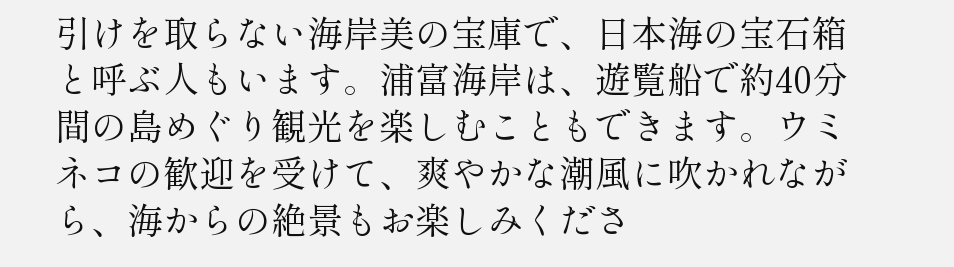引けを取らない海岸美の宝庫で、日本海の宝石箱と呼ぶ人もいます。浦富海岸は、遊覧船で約40分間の島めぐり観光を楽しむこともできます。ウミネコの歓迎を受けて、爽やかな潮風に吹かれながら、海からの絶景もお楽しみくださ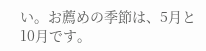い。お薦めの季節は、5月と10月です。